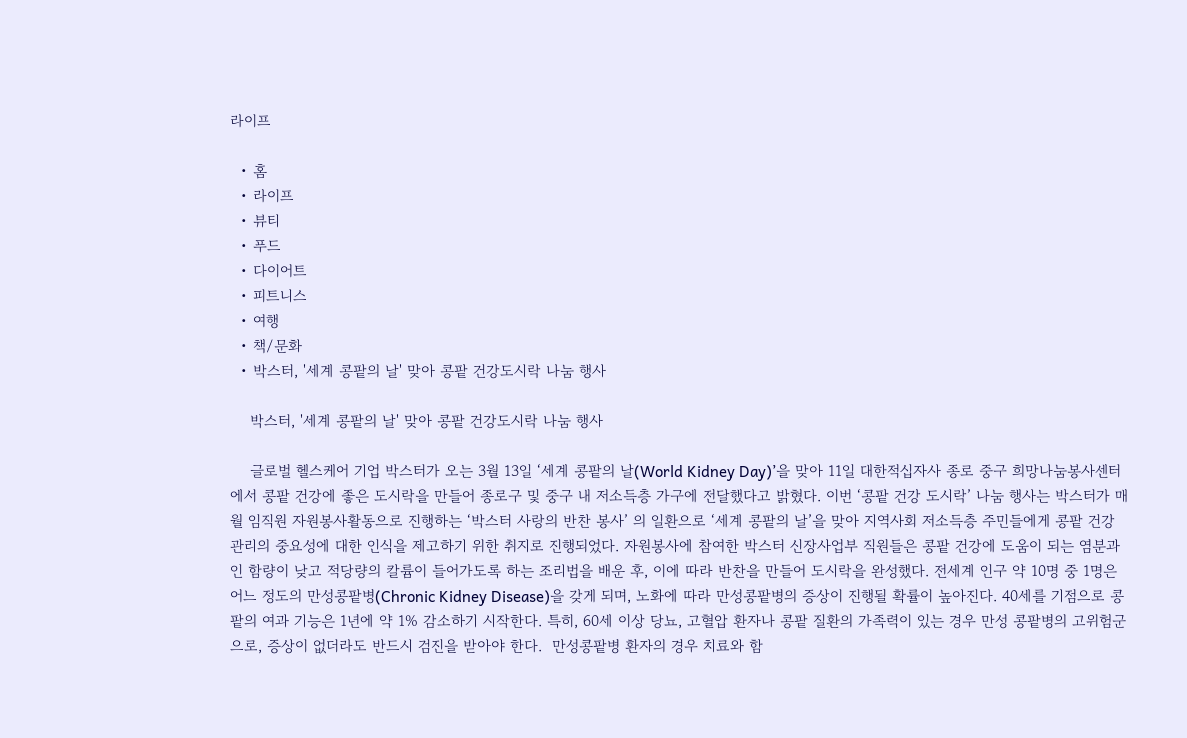라이프

  • 홈
  • 라이프
  • 뷰티
  • 푸드
  • 다이어트
  • 피트니스
  • 여행
  • 책/문화
  • 박스터, '세계 콩팥의 날' 맞아 콩팥 건강도시락 나눔 행사

    박스터, '세계 콩팥의 날' 맞아 콩팥 건강도시락 나눔 행사

    글로벌 헬스케어 기업 박스터가 오는 3월 13일 ‘세계 콩팥의 날(World Kidney Day)’을 맞아 11일 대한적십자사 종로 중구 희망나눔봉사센터에서 콩팥 건강에 좋은 도시락을 만들어 종로구 및 중구 내 저소득층 가구에 전달했다고 밝혔다. 이번 ‘콩팥 건강 도시락’ 나눔 행사는 박스터가 매월 임직원 자원봉사활동으로 진행하는 ‘박스터 사랑의 반찬 봉사’ 의 일환으로 ‘세계 콩팥의 날’을 맞아 지역사회 저소득층 주민들에게 콩팥 건강 관리의 중요성에 대한 인식을 제고하기 위한 취지로 진행되었다. 자원봉사에 참여한 박스터 신장사업부 직원들은 콩팥 건강에 도움이 되는 염분과 인 함량이 낮고 적당량의 칼륨이 들어가도록 하는 조리법을 배운 후, 이에 따라 반찬을 만들어 도시락을 완성했다. 전세계 인구 약 10명 중 1명은 어느 정도의 만성콩팥병(Chronic Kidney Disease)을 갖게 되며, 노화에 따라 만성콩팥병의 증상이 진행될 확률이 높아진다. 40세를 기점으로 콩팥의 여과 기능은 1년에 약 1% 감소하기 시작한다. 특히, 60세 이상 당뇨, 고혈압 환자나 콩팥 질환의 가족력이 있는 경우 만성 콩팥병의 고위험군으로, 증상이 없더라도 반드시 검진을 받아야 한다.  만성콩팥병 환자의 경우 치료와 함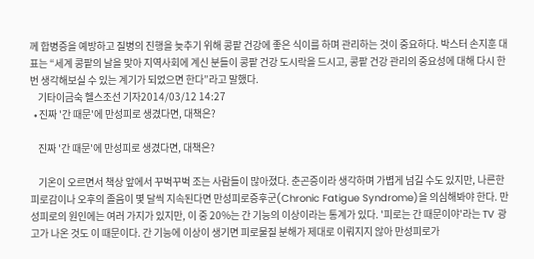께 합병증을 예방하고 질병의 진행을 늦추기 위해 콩팥 건강에 좋은 식이를 하며 관리하는 것이 중요하다. 박스터 손지훈 대표는 “세계 콩팥의 날을 맞아 지역사회에 계신 분들이 콩팥 건강 도시락을 드시고, 콩팥 건강 관리의 중요성에 대해 다시 한번 생각해보실 수 있는 계기가 되었으면 한다”라고 말했다.
    기타이금숙 헬스조선 기자2014/03/12 14:27
  • 진짜 '간 때문'에 만성피로 생겼다면, 대책은?

    진짜 '간 때문'에 만성피로 생겼다면, 대책은?

    기온이 오르면서 책상 앞에서 꾸벅꾸벅 조는 사람들이 많아졌다. 춘곤증이라 생각하며 가볍게 넘길 수도 있지만, 나른한 피로감이나 오후의 졸음이 몇 달씩 지속된다면 만성피로증후군(Chronic Fatigue Syndrome)을 의심해봐야 한다. 만성피로의 원인에는 여러 가지가 있지만, 이 중 20%는 간 기능의 이상이라는 통계가 있다. '피로는 간 때문이야'라는 TV 광고가 나온 것도 이 때문이다. 간 기능에 이상이 생기면 피로물질 분해가 제대로 이뤄지지 않아 만성피로가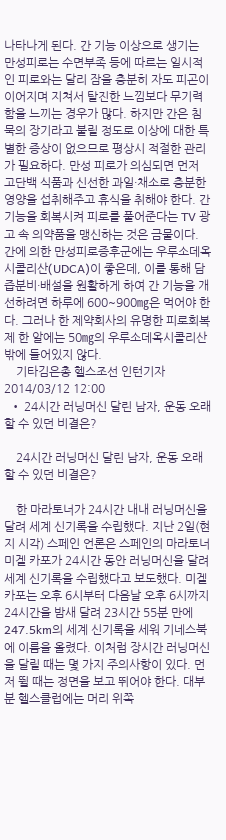나타나게 된다. 간 기능 이상으로 생기는 만성피로는 수면부족 등에 따르는 일시적인 피로와는 달리 잠을 충분히 자도 피곤이 이어지며 지쳐서 탈진한 느낌보다 무기력함을 느끼는 경우가 많다. 하지만 간은 침묵의 장기라고 불릴 정도로 이상에 대한 특별한 증상이 없으므로 평상시 적절한 관리가 필요하다. 만성 피로가 의심되면 먼저 고단백 식품과 신선한 과일·채소로 충분한 영양을 섭취해주고 휴식을 취해야 한다. 간 기능을 회복시켜 피로를 풀어준다는 TV 광고 속 의약품을 맹신하는 것은 금물이다. 간에 의한 만성피로증후군에는 우루소데옥시콜리산(UDCA)이 좋은데, 이를 통해 담즙분비·배설을 원활하게 하여 간 기능을 개선하려면 하루에 600~900㎎은 먹어야 한다. 그러나 한 제약회사의 유명한 피로회복제 한 알에는 50㎎의 우루소데옥시콜리산 밖에 들어있지 않다.
    기타김은총 헬스조선 인턴기자2014/03/12 12:00
  • 24시간 러닝머신 달린 남자, 운동 오래 할 수 있던 비결은?

    24시간 러닝머신 달린 남자, 운동 오래 할 수 있던 비결은?

    한 마라토너가 24시간 내내 러닝머신을 달려 세계 신기록을 수립했다. 지난 2일(현지 시각) 스페인 언론은 스페인의 마라토너 미겔 카포가 24시간 동안 러닝머신을 달려 세계 신기록을 수립했다고 보도했다. 미겔 카포는 오후 6시부터 다음날 오후 6시까지 24시간을 밤새 달려 23시간 55분 만에 247.5km의 세계 신기록을 세워 기네스북에 이름을 올렸다. 이처럼 장시간 러닝머신을 달릴 때는 몇 가지 주의사항이 있다. 먼저 뛸 때는 정면을 보고 뛰어야 한다. 대부분 헬스클럽에는 머리 위쪽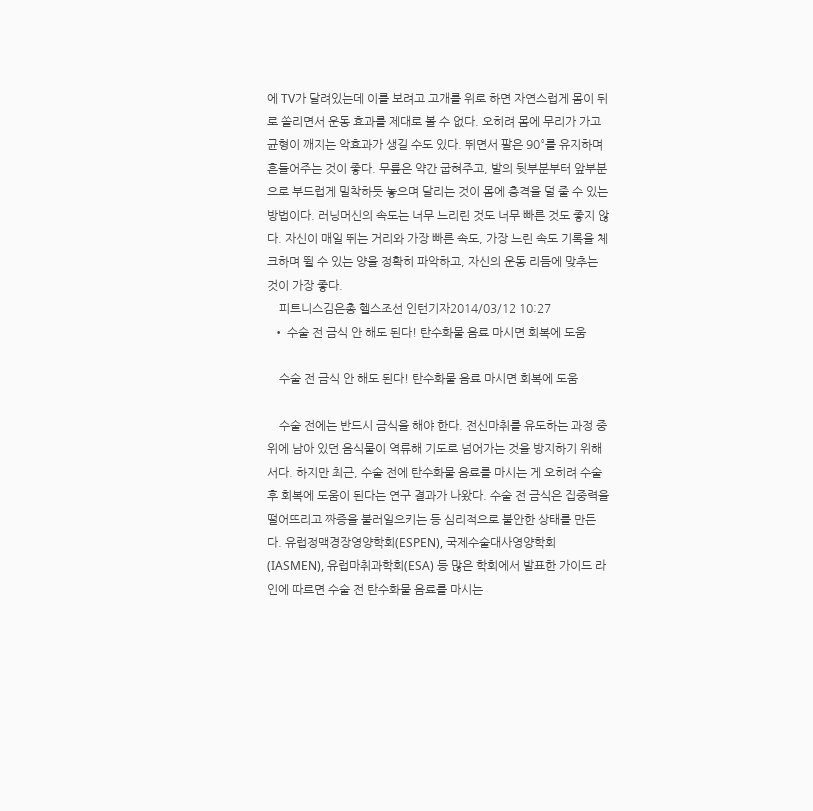에 TV가 달려있는데 이를 보려고 고개를 위로 하면 자연스럽게 몸이 뒤로 쏠리면서 운동 효과를 제대로 볼 수 없다. 오히려 몸에 무리가 가고 균형이 깨지는 악효과가 생길 수도 있다. 뛰면서 팔은 90°를 유지하며 흔들어주는 것이 좋다. 무릎은 약간 굽혀주고, 발의 뒷부분부터 앞부분으로 부드럽게 밀착하듯 놓으며 달리는 것이 몸에 충격을 덜 줄 수 있는 방법이다. 러닝머신의 속도는 너무 느리린 것도 너무 빠른 것도 좋지 않다. 자신이 매일 뛰는 거리와 가장 빠른 속도, 가장 느린 속도 기록을 체크하며 뛸 수 있는 양을 정확히 파악하고, 자신의 운동 리듬에 맞추는 것이 가장 좋다.
    피트니스김은총 헬스조선 인턴기자2014/03/12 10:27
  • 수술 전 금식 안 해도 된다! 탄수화물 음료 마시면 회복에 도움

    수술 전 금식 안 해도 된다! 탄수화물 음료 마시면 회복에 도움

    수술 전에는 반드시 금식을 해야 한다. 전신마취를 유도하는 과정 중 위에 남아 있던 음식물이 역류해 기도로 넘어가는 것을 방지하기 위해서다. 하지만 최근, 수술 전에 탄수화물 음료를 마시는 게 오히려 수술 후 회복에 도움이 된다는 연구 결과가 나왔다. 수술 전 금식은 집중력을 떨어뜨리고 짜증을 불러일으키는 등 심리적으로 불안한 상태를 만든다. 유럽정맥경장영양학회(ESPEN), 국제수술대사영양학회(IASMEN), 유럽마취과학회(ESA) 등 많은 학회에서 발표한 가이드 라인에 따르면 수술 전 탄수화물 음료를 마시는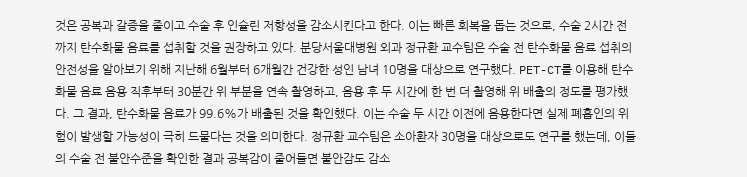것은 공복과 갈증을 줄이고 수술 후 인슐린 저항성을 감소시킨다고 한다. 이는 빠른 회복을 돕는 것으로, 수술 2시간 전까지 탄수화물 음료를 섭취할 것을 권장하고 있다. 분당서울대병원 외과 정규환 교수팀은 수술 전 탄수화물 음료 섭취의 안전성을 알아보기 위해 지난해 6월부터 6개월간 건강한 성인 남녀 10명을 대상으로 연구했다. PET-CT를 이용해 탄수화물 음료 음용 직후부터 30분간 위 부분을 연속 촬영하고, 음용 후 두 시간에 한 번 더 촬영해 위 배출의 정도를 평가했다. 그 결과, 탄수화물 음료가 99.6%가 배출된 것을 확인했다. 이는 수술 두 시간 이전에 음용한다면 실제 폐흡인의 위험이 발생할 가능성이 극히 드물다는 것을 의미한다. 정규환 교수팀은 소아환자 30명을 대상으로도 연구를 했는데, 이들의 수술 전 불안수준을 확인한 결과 공복감이 줄어들면 불안감도 감소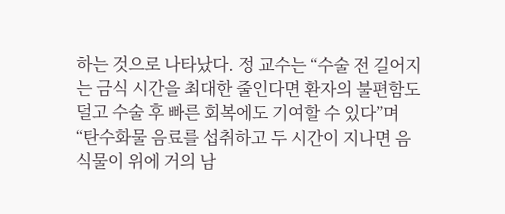하는 것으로 나타났다. 정 교수는 “수술 전 길어지는 금식 시간을 최대한 줄인다면 환자의 불편함도 덜고 수술 후 빠른 회복에도 기여할 수 있다”며 “탄수화물 음료를 섭취하고 두 시간이 지나면 음식물이 위에 거의 남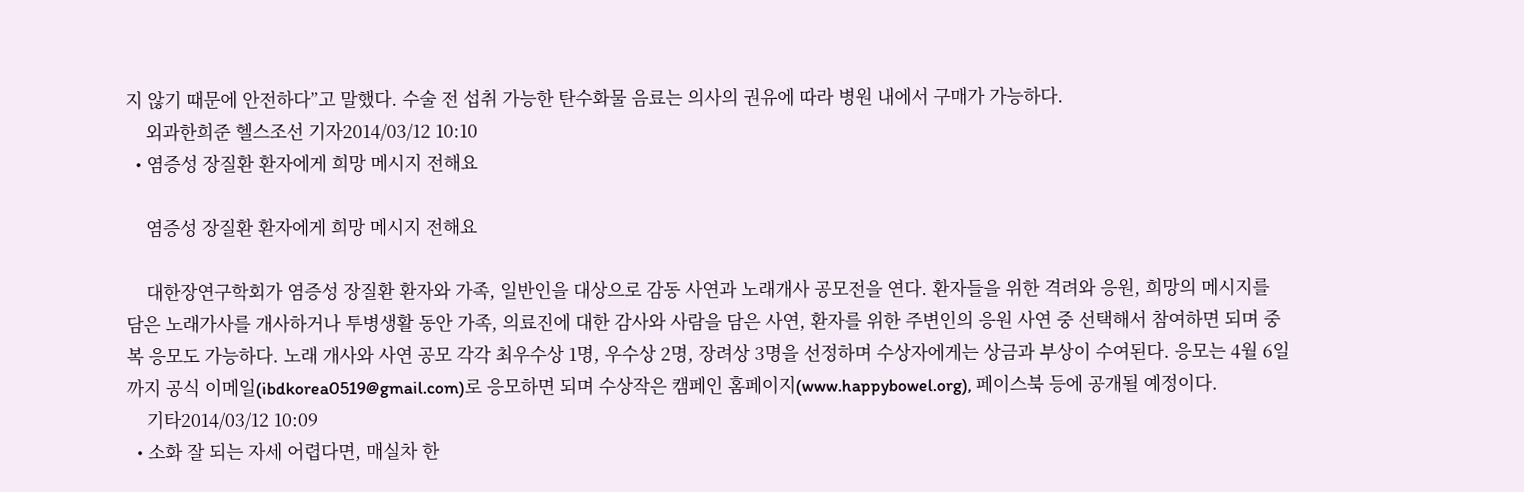지 않기 때문에 안전하다”고 말했다. 수술 전 섭취 가능한 탄수화물 음료는 의사의 권유에 따라 병원 내에서 구매가 가능하다.
    외과한희준 헬스조선 기자2014/03/12 10:10
  • 염증성 장질환 환자에게 희망 메시지 전해요

    염증성 장질환 환자에게 희망 메시지 전해요

    대한장연구학회가 염증성 장질환 환자와 가족, 일반인을 대상으로 감동 사연과 노래개사 공모전을 연다. 환자들을 위한 격려와 응원, 희망의 메시지를 담은 노래가사를 개사하거나 투병생활 동안 가족, 의료진에 대한 감사와 사람을 담은 사연, 환자를 위한 주변인의 응원 사연 중 선택해서 참여하면 되며 중복 응모도 가능하다. 노래 개사와 사연 공모 각각 최우수상 1명, 우수상 2명, 장려상 3명을 선정하며 수상자에게는 상금과 부상이 수여된다. 응모는 4월 6일까지 공식 이메일(ibdkorea0519@gmail.com)로 응모하면 되며 수상작은 캠페인 홈페이지(www.happybowel.org), 페이스북 등에 공개될 예정이다.
    기타2014/03/12 10:09
  • 소화 잘 되는 자세 어렵다면, 매실차 한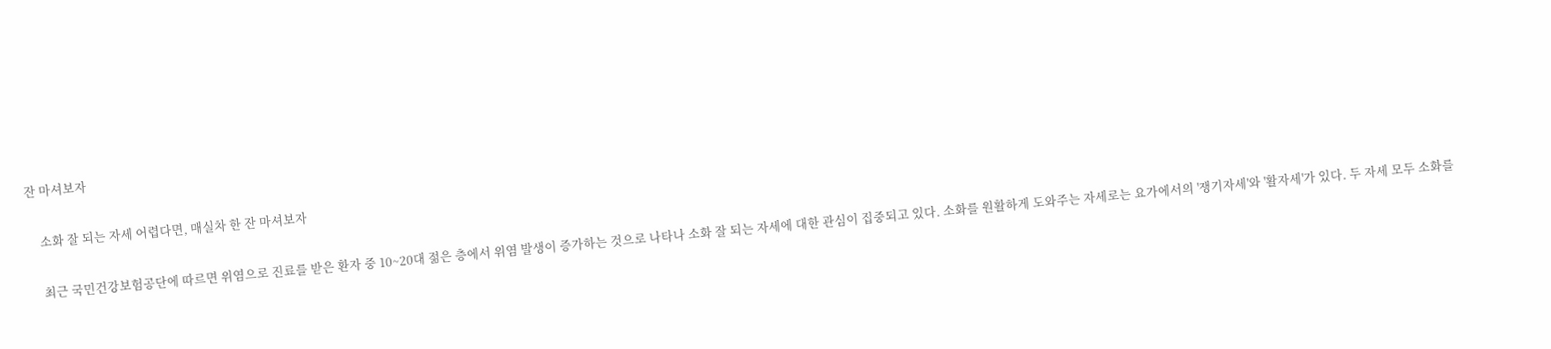잔 마셔보자

    소화 잘 되는 자세 어렵다면, 매실차 한 잔 마셔보자

    최근 국민건강보험공단에 따르면 위염으로 진료를 받은 환자 중 10~20대 젊은 층에서 위염 발생이 증가하는 것으로 나타나 소화 잘 되는 자세에 대한 관심이 집중되고 있다. 소화를 원활하게 도와주는 자세로는 요가에서의 '쟁기자세'와 '활자세'가 있다. 두 자세 모두 소화를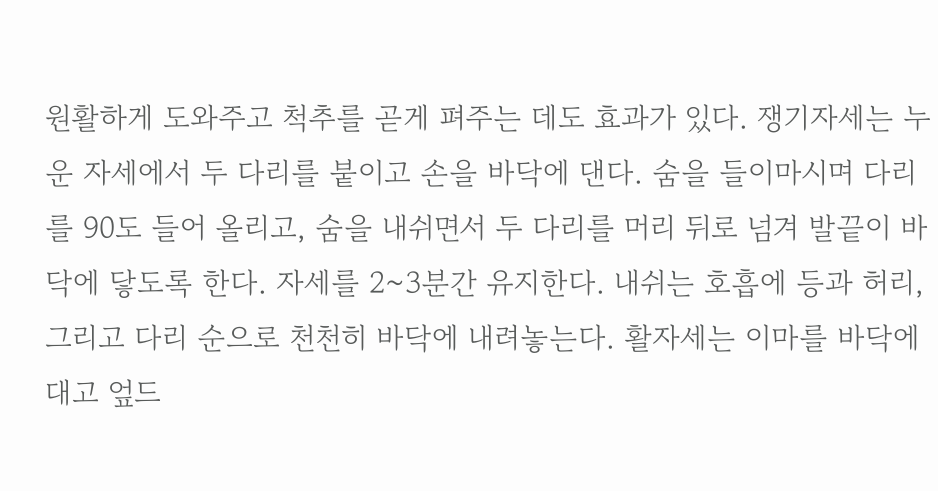원활하게 도와주고 척추를 곧게 펴주는 데도 효과가 있다. 쟁기자세는 누운 자세에서 두 다리를 붙이고 손을 바닥에 댄다. 숨을 들이마시며 다리를 90도 들어 올리고, 숨을 내쉬면서 두 다리를 머리 뒤로 넘겨 발끝이 바닥에 닿도록 한다. 자세를 2~3분간 유지한다. 내쉬는 호흡에 등과 허리, 그리고 다리 순으로 천천히 바닥에 내려놓는다. 활자세는 이마를 바닥에 대고 엎드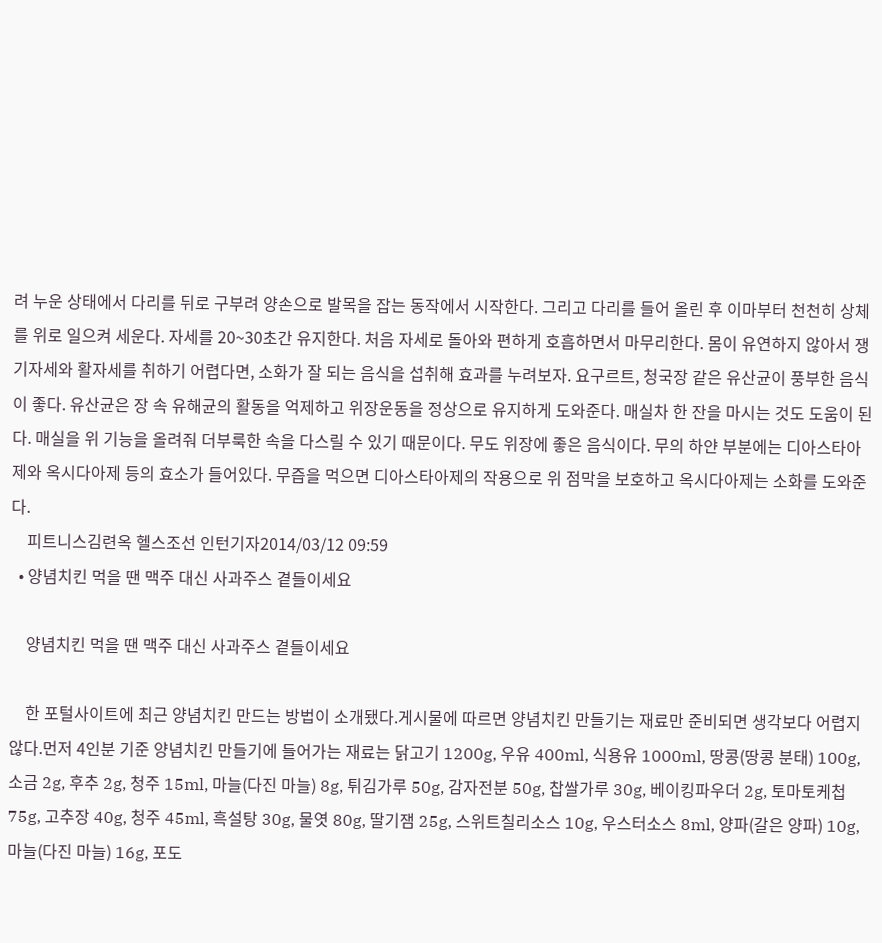려 누운 상태에서 다리를 뒤로 구부려 양손으로 발목을 잡는 동작에서 시작한다. 그리고 다리를 들어 올린 후 이마부터 천천히 상체를 위로 일으켜 세운다. 자세를 20~30초간 유지한다. 처음 자세로 돌아와 편하게 호흡하면서 마무리한다. 몸이 유연하지 않아서 쟁기자세와 활자세를 취하기 어렵다면, 소화가 잘 되는 음식을 섭취해 효과를 누려보자. 요구르트, 청국장 같은 유산균이 풍부한 음식이 좋다. 유산균은 장 속 유해균의 활동을 억제하고 위장운동을 정상으로 유지하게 도와준다. 매실차 한 잔을 마시는 것도 도움이 된다. 매실을 위 기능을 올려줘 더부룩한 속을 다스릴 수 있기 때문이다. 무도 위장에 좋은 음식이다. 무의 하얀 부분에는 디아스타아제와 옥시다아제 등의 효소가 들어있다. 무즙을 먹으면 디아스타아제의 작용으로 위 점막을 보호하고 옥시다아제는 소화를 도와준다.
    피트니스김련옥 헬스조선 인턴기자2014/03/12 09:59
  • 양념치킨 먹을 땐 맥주 대신 사과주스 곁들이세요

    양념치킨 먹을 땐 맥주 대신 사과주스 곁들이세요

    한 포털사이트에 최근 양념치킨 만드는 방법이 소개됐다.게시물에 따르면 양념치킨 만들기는 재료만 준비되면 생각보다 어렵지 않다.먼저 4인분 기준 양념치킨 만들기에 들어가는 재료는 닭고기 1200g, 우유 400ml, 식용유 1000ml, 땅콩(땅콩 분태) 100g, 소금 2g, 후추 2g, 청주 15ml, 마늘(다진 마늘) 8g, 튀김가루 50g, 감자전분 50g, 찹쌀가루 30g, 베이킹파우더 2g, 토마토케첩 75g, 고추장 40g, 청주 45ml, 흑설탕 30g, 물엿 80g, 딸기잼 25g, 스위트칠리소스 10g, 우스터소스 8ml, 양파(갈은 양파) 10g, 마늘(다진 마늘) 16g, 포도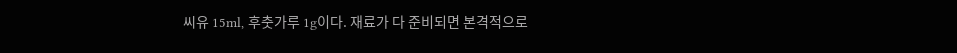씨유 15ml, 후춧가루 1g이다. 재료가 다 준비되면 본격적으로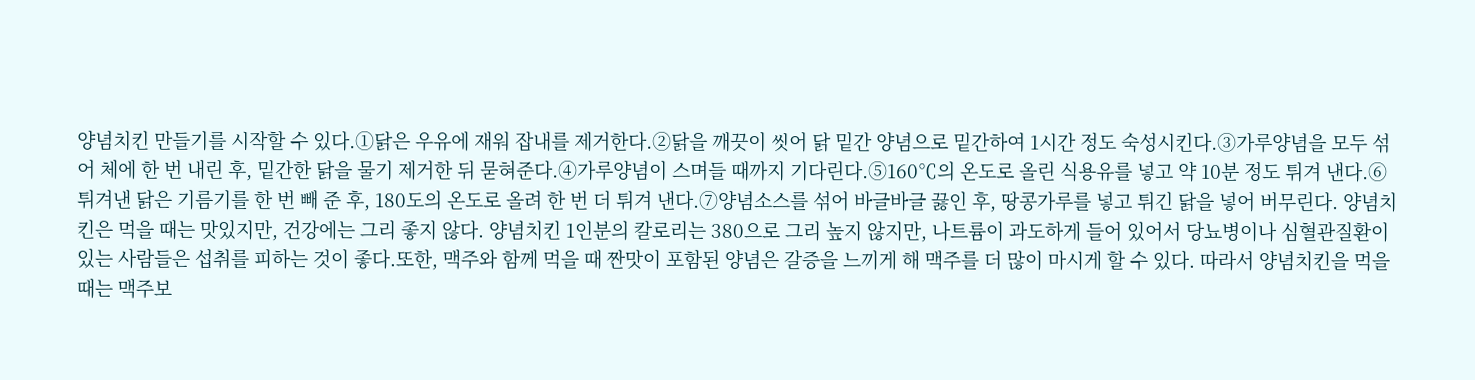양념치킨 만들기를 시작할 수 있다.①닭은 우유에 재워 잡내를 제거한다.②닭을 깨끗이 씻어 닭 밑간 양념으로 밑간하여 1시간 정도 숙성시킨다.③가루양념을 모두 섞어 체에 한 번 내린 후, 밑간한 닭을 물기 제거한 뒤 묻혀준다.④가루양념이 스며들 때까지 기다린다.⑤160℃의 온도로 올린 식용유를 넣고 약 10분 정도 튀겨 낸다.⑥튀겨낸 닭은 기름기를 한 번 빼 준 후, 180도의 온도로 올려 한 번 더 튀겨 낸다.⑦양념소스를 섞어 바글바글 끓인 후, 땅콩가루를 넣고 튀긴 닭을 넣어 버무린다. 양념치킨은 먹을 때는 맛있지만, 건강에는 그리 좋지 않다. 양념치킨 1인분의 칼로리는 380으로 그리 높지 않지만, 나트륨이 과도하게 들어 있어서 당뇨병이나 심혈관질환이 있는 사람들은 섭취를 피하는 것이 좋다.또한, 맥주와 함께 먹을 때 짠맛이 포함된 양념은 갈증을 느끼게 해 맥주를 더 많이 마시게 할 수 있다. 따라서 양념치킨을 먹을 때는 맥주보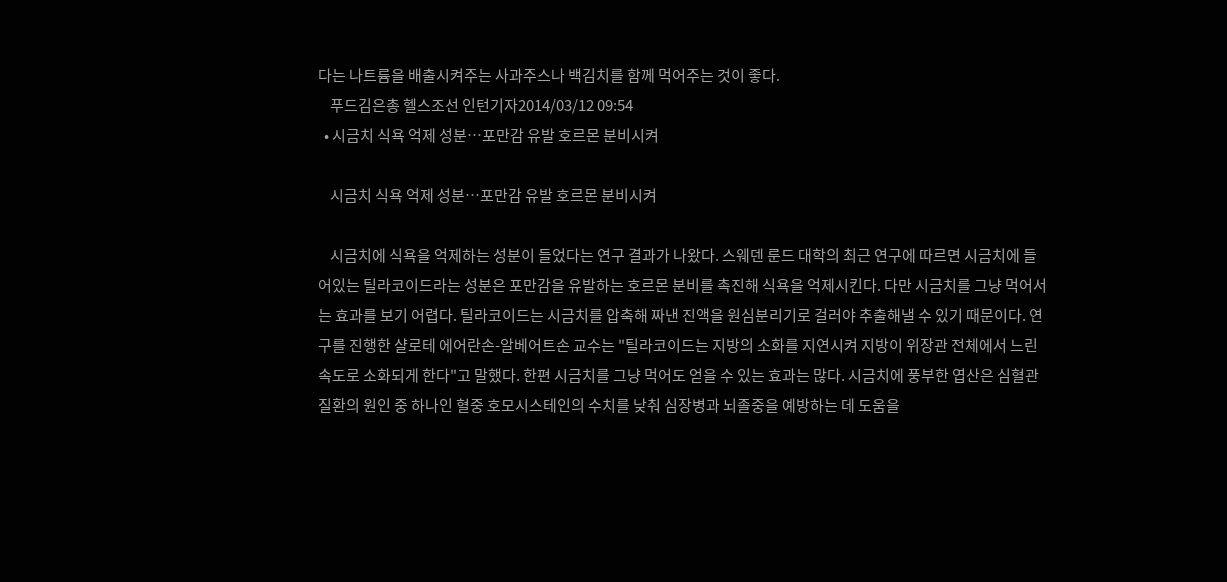다는 나트륨을 배출시켜주는 사과주스나 백김치를 함께 먹어주는 것이 좋다.
    푸드김은총 헬스조선 인턴기자2014/03/12 09:54
  • 시금치 식욕 억제 성분…포만감 유발 호르몬 분비시켜

    시금치 식욕 억제 성분…포만감 유발 호르몬 분비시켜

    시금치에 식욕을 억제하는 성분이 들었다는 연구 결과가 나왔다. 스웨덴 룬드 대학의 최근 연구에 따르면 시금치에 들어있는 틸라코이드라는 성분은 포만감을 유발하는 호르몬 분비를 촉진해 식욕을 억제시킨다. 다만 시금치를 그냥 먹어서는 효과를 보기 어렵다. 틸라코이드는 시금치를 압축해 짜낸 진액을 원심분리기로 걸러야 추출해낼 수 있기 때문이다. 연구를 진행한 샬로테 에어란손-알베어트손 교수는 "틸라코이드는 지방의 소화를 지연시켜 지방이 위장관 전체에서 느린 속도로 소화되게 한다"고 말했다. 한편 시금치를 그냥 먹어도 얻을 수 있는 효과는 많다. 시금치에 풍부한 엽산은 심혈관 질환의 원인 중 하나인 혈중 호모시스테인의 수치를 낮춰 심장병과 뇌졸중을 예방하는 데 도움을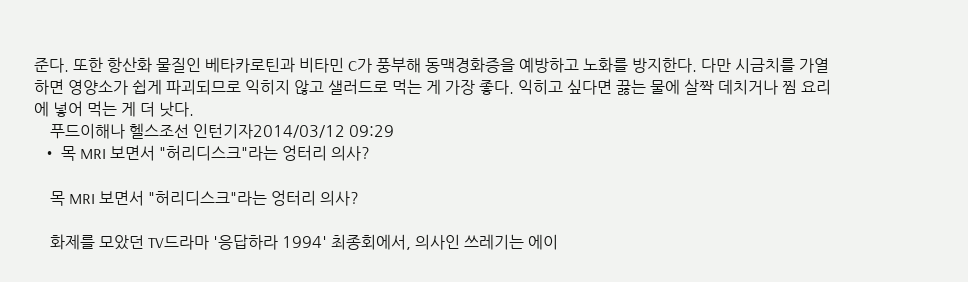준다. 또한 항산화 물질인 베타카로틴과 비타민 C가 풍부해 동맥경화증을 예방하고 노화를 방지한다. 다만 시금치를 가열하면 영양소가 쉽게 파괴되므로 익히지 않고 샐러드로 먹는 게 가장 좋다. 익히고 싶다면 끓는 물에 살짝 데치거나 찜 요리에 넣어 먹는 게 더 낫다.
    푸드이해나 헬스조선 인턴기자2014/03/12 09:29
  • 목 MRI 보면서 "허리디스크"라는 엉터리 의사?

    목 MRI 보면서 "허리디스크"라는 엉터리 의사?

    화제를 모았던 TV드라마 '응답하라 1994' 최종회에서, 의사인 쓰레기는 에이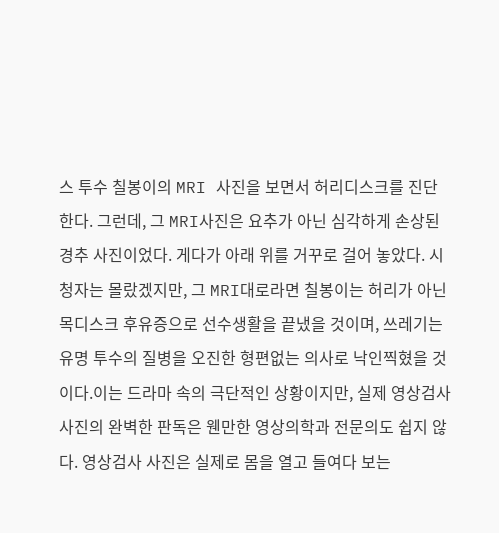스 투수 칠봉이의 MRI 사진을 보면서 허리디스크를 진단한다. 그런데, 그 MRI사진은 요추가 아닌 심각하게 손상된 경추 사진이었다. 게다가 아래 위를 거꾸로 걸어 놓았다. 시청자는 몰랐겠지만, 그 MRI대로라면 칠봉이는 허리가 아닌 목디스크 후유증으로 선수생활을 끝냈을 것이며, 쓰레기는 유명 투수의 질병을 오진한 형편없는 의사로 낙인찍혔을 것이다.이는 드라마 속의 극단적인 상황이지만, 실제 영상검사 사진의 완벽한 판독은 웬만한 영상의학과 전문의도 쉽지 않다. 영상검사 사진은 실제로 몸을 열고 들여다 보는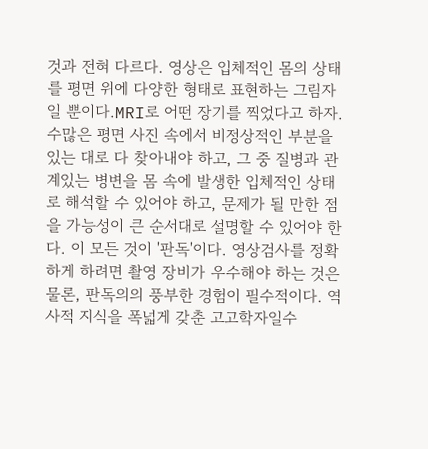것과 전혀 다르다. 영상은 입체적인 몸의 상태를 평면 위에 다양한 형태로 표현하는 그림자일 뿐이다.MRI로 어떤 장기를 찍었다고 하자. 수많은 평면 사진 속에서 비정상적인 부분을 있는 대로 다 찾아내야 하고, 그 중 질병과 관계있는 병변을 몸 속에 발생한 입체적인 상태로 해석할 수 있어야 하고, 문제가 될 만한 점을 가능성이 큰 순서대로 설명할 수 있어야 한다. 이 모든 것이 '판독'이다. 영상검사를 정확하게 하려면 촬영 장비가 우수해야 하는 것은 물론, 판독의의 풍부한 경험이 필수적이다. 역사적 지식을 폭넓게 갖춘 고고학자일수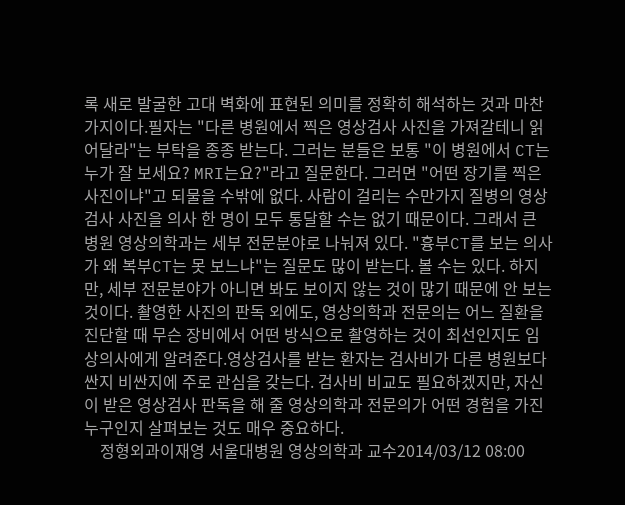록 새로 발굴한 고대 벽화에 표현된 의미를 정확히 해석하는 것과 마찬가지이다.필자는 "다른 병원에서 찍은 영상검사 사진을 가져갈테니 읽어달라"는 부탁을 종종 받는다. 그러는 분들은 보통 "이 병원에서 CT는 누가 잘 보세요? MRI는요?"라고 질문한다. 그러면 "어떤 장기를 찍은 사진이냐"고 되물을 수밖에 없다. 사람이 걸리는 수만가지 질병의 영상검사 사진을 의사 한 명이 모두 통달할 수는 없기 때문이다. 그래서 큰 병원 영상의학과는 세부 전문분야로 나눠져 있다. "흉부CT를 보는 의사가 왜 복부CT는 못 보느냐"는 질문도 많이 받는다. 볼 수는 있다. 하지만, 세부 전문분야가 아니면 봐도 보이지 않는 것이 많기 때문에 안 보는 것이다. 촬영한 사진의 판독 외에도, 영상의학과 전문의는 어느 질환을 진단할 때 무슨 장비에서 어떤 방식으로 촬영하는 것이 최선인지도 임상의사에게 알려준다.영상검사를 받는 환자는 검사비가 다른 병원보다 싼지 비싼지에 주로 관심을 갖는다. 검사비 비교도 필요하겠지만, 자신이 받은 영상검사 판독을 해 줄 영상의학과 전문의가 어떤 경험을 가진 누구인지 살펴보는 것도 매우 중요하다.
    정형외과이재영 서울대병원 영상의학과 교수2014/03/12 08:00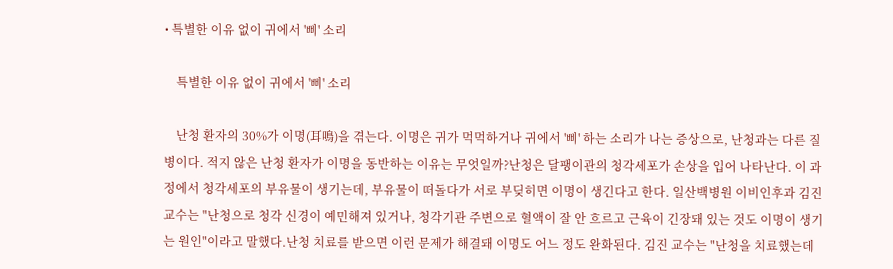• 특별한 이유 없이 귀에서 '삐' 소리

    특별한 이유 없이 귀에서 '삐' 소리

    난청 환자의 30%가 이명(耳鳴)을 겪는다. 이명은 귀가 먹먹하거나 귀에서 '삐' 하는 소리가 나는 증상으로, 난청과는 다른 질병이다. 적지 않은 난청 환자가 이명을 동반하는 이유는 무엇일까?난청은 달팽이관의 청각세포가 손상을 입어 나타난다. 이 과정에서 청각세포의 부유물이 생기는데, 부유물이 떠돌다가 서로 부딪히면 이명이 생긴다고 한다. 일산백병원 이비인후과 김진 교수는 "난청으로 청각 신경이 예민해져 있거나, 청각기관 주변으로 혈액이 잘 안 흐르고 근육이 긴장돼 있는 것도 이명이 생기는 원인"이라고 말했다.난청 치료를 받으면 이런 문제가 해결돼 이명도 어느 정도 완화된다. 김진 교수는 "난청을 치료했는데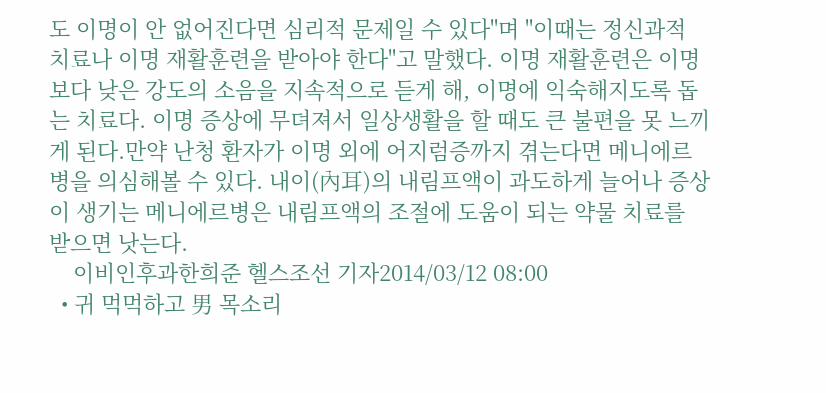도 이명이 안 없어진다면 심리적 문제일 수 있다"며 "이때는 정신과적 치료나 이명 재활훈련을 받아야 한다"고 말했다. 이명 재활훈련은 이명보다 낮은 강도의 소음을 지속적으로 듣게 해, 이명에 익숙해지도록 돕는 치료다. 이명 증상에 무뎌져서 일상생활을 할 때도 큰 불편을 못 느끼게 된다.만약 난청 환자가 이명 외에 어지럼증까지 겪는다면 메니에르병을 의심해볼 수 있다. 내이(內耳)의 내림프액이 과도하게 늘어나 증상이 생기는 메니에르병은 내림프액의 조절에 도움이 되는 약물 치료를 받으면 낫는다.
    이비인후과한희준 헬스조선 기자2014/03/12 08:00
  • 귀 먹먹하고 男 목소리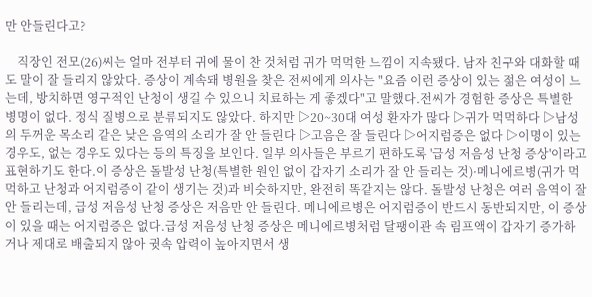만 안들린다고?

    직장인 전모(26)씨는 얼마 전부터 귀에 물이 찬 것처럼 귀가 먹먹한 느낌이 지속됐다. 남자 친구와 대화할 때도 말이 잘 들리지 않았다. 증상이 계속돼 병원을 찾은 전씨에게 의사는 "요즘 이런 증상이 있는 젊은 여성이 느는데, 방치하면 영구적인 난청이 생길 수 있으니 치료하는 게 좋겠다"고 말했다.전씨가 경험한 증상은 특별한 병명이 없다. 정식 질병으로 분류되지도 않았다. 하지만 ▷20~30대 여성 환자가 많다 ▷귀가 먹먹하다 ▷남성의 두꺼운 목소리 같은 낮은 음역의 소리가 잘 안 들린다 ▷고음은 잘 들린다 ▷어지럼증은 없다 ▷이명이 있는 경우도, 없는 경우도 있다는 등의 특징을 보인다. 일부 의사들은 부르기 편하도록 '급성 저음성 난청 증상'이라고 표현하기도 한다.이 증상은 돌발성 난청(특별한 원인 없이 갑자기 소리가 잘 안 들리는 것)·메니에르병(귀가 먹먹하고 난청과 어지럼증이 같이 생기는 것)과 비슷하지만, 완전히 똑같지는 않다. 돌발성 난청은 여러 음역이 잘 안 들리는데, 급성 저음성 난청 증상은 저음만 안 들린다. 메니에르병은 어지럼증이 반드시 동반되지만, 이 증상이 있을 때는 어지럼증은 없다.급성 저음성 난청 증상은 메니에르병처럼 달팽이관 속 림프액이 갑자기 증가하거나 제대로 배출되지 않아 귓속 압력이 높아지면서 생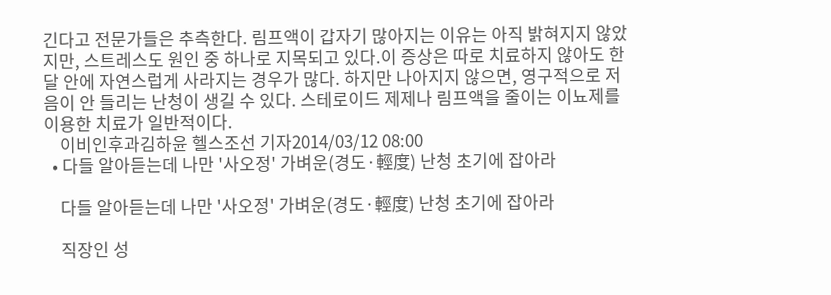긴다고 전문가들은 추측한다. 림프액이 갑자기 많아지는 이유는 아직 밝혀지지 않았지만, 스트레스도 원인 중 하나로 지목되고 있다.이 증상은 따로 치료하지 않아도 한 달 안에 자연스럽게 사라지는 경우가 많다. 하지만 나아지지 않으면, 영구적으로 저음이 안 들리는 난청이 생길 수 있다. 스테로이드 제제나 림프액을 줄이는 이뇨제를 이용한 치료가 일반적이다.
    이비인후과김하윤 헬스조선 기자2014/03/12 08:00
  • 다들 알아듣는데 나만 '사오정' 가벼운(경도·輕度) 난청 초기에 잡아라

    다들 알아듣는데 나만 '사오정' 가벼운(경도·輕度) 난청 초기에 잡아라

    직장인 성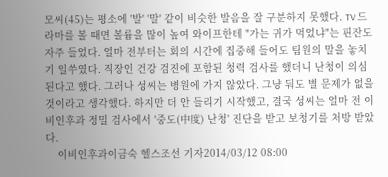모씨(45)는 평소에 '발' '말' 같이 비슷한 발음을 잘 구분하지 못했다. TV 드라마를 볼 때면 볼륨을 많이 높여 와이프한테 "가는 귀가 먹었냐"는 핀잔도 자주 들었다. 얼마 전부터는 회의 시간에 집중해 들어도 팀원의 말을 놓치기 일쑤였다. 직장인 건강 검진에 포함된 청력 검사를 했더니 난청이 의심된다고 했다. 그러나 성씨는 병원에 가지 않았다. 그냥 둬도 별 문제가 없을 것이라고 생각했다. 하지만 더 안 들리기 시작했고, 결국 성씨는 얼마 전 이비인후과 정밀 검사에서 '중도(中度) 난청' 진단을 받고 보청기를 처방 받았다.
    이비인후과이금숙 헬스조선 기자2014/03/12 08:00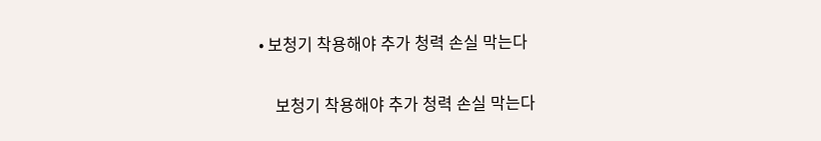• 보청기 착용해야 추가 청력 손실 막는다

    보청기 착용해야 추가 청력 손실 막는다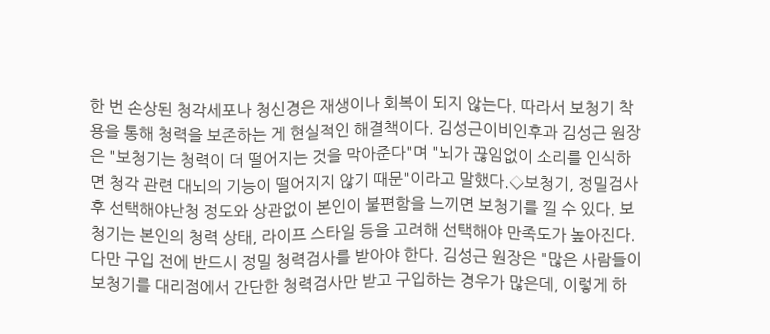한 번 손상된 청각세포나 청신경은 재생이나 회복이 되지 않는다. 따라서 보청기 착용을 통해 청력을 보존하는 게 현실적인 해결책이다. 김성근이비인후과 김성근 원장은 "보청기는 청력이 더 떨어지는 것을 막아준다"며 "뇌가 끊임없이 소리를 인식하면 청각 관련 대뇌의 기능이 떨어지지 않기 때문"이라고 말했다.◇보청기, 정밀검사 후 선택해야난청 정도와 상관없이 본인이 불편함을 느끼면 보청기를 낄 수 있다. 보청기는 본인의 청력 상태, 라이프 스타일 등을 고려해 선택해야 만족도가 높아진다. 다만 구입 전에 반드시 정밀 청력검사를 받아야 한다. 김성근 원장은 "많은 사람들이 보청기를 대리점에서 간단한 청력검사만 받고 구입하는 경우가 많은데, 이렇게 하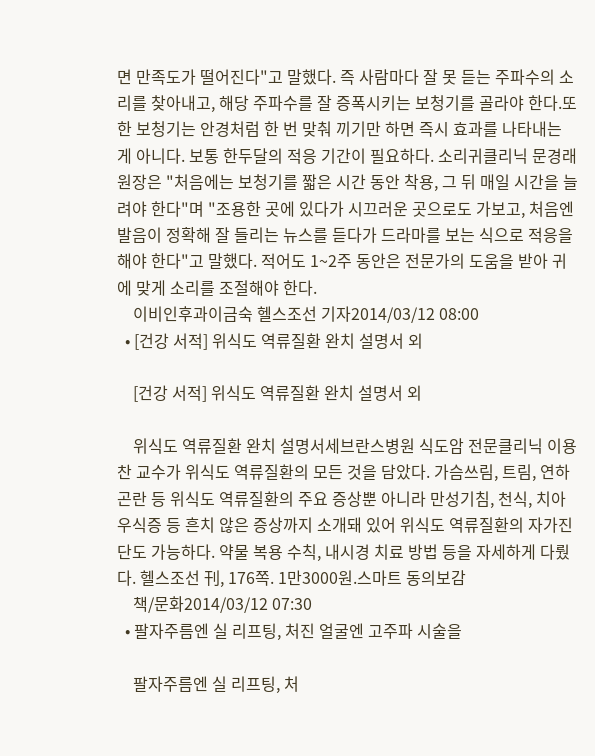면 만족도가 떨어진다"고 말했다. 즉 사람마다 잘 못 듣는 주파수의 소리를 찾아내고, 해당 주파수를 잘 증폭시키는 보청기를 골라야 한다.또한 보청기는 안경처럼 한 번 맞춰 끼기만 하면 즉시 효과를 나타내는 게 아니다. 보통 한두달의 적응 기간이 필요하다. 소리귀클리닉 문경래 원장은 "처음에는 보청기를 짧은 시간 동안 착용, 그 뒤 매일 시간을 늘려야 한다"며 "조용한 곳에 있다가 시끄러운 곳으로도 가보고, 처음엔 발음이 정확해 잘 들리는 뉴스를 듣다가 드라마를 보는 식으로 적응을 해야 한다"고 말했다. 적어도 1~2주 동안은 전문가의 도움을 받아 귀에 맞게 소리를 조절해야 한다.
    이비인후과이금숙 헬스조선 기자2014/03/12 08:00
  • [건강 서적] 위식도 역류질환 완치 설명서 외

    [건강 서적] 위식도 역류질환 완치 설명서 외

    위식도 역류질환 완치 설명서세브란스병원 식도암 전문클리닉 이용찬 교수가 위식도 역류질환의 모든 것을 담았다. 가슴쓰림, 트림, 연하곤란 등 위식도 역류질환의 주요 증상뿐 아니라 만성기침, 천식, 치아 우식증 등 흔치 않은 증상까지 소개돼 있어 위식도 역류질환의 자가진단도 가능하다. 약물 복용 수칙, 내시경 치료 방법 등을 자세하게 다뤘다. 헬스조선 刊, 176쪽. 1만3000원.스마트 동의보감
    책/문화2014/03/12 07:30
  • 팔자주름엔 실 리프팅, 처진 얼굴엔 고주파 시술을

    팔자주름엔 실 리프팅, 처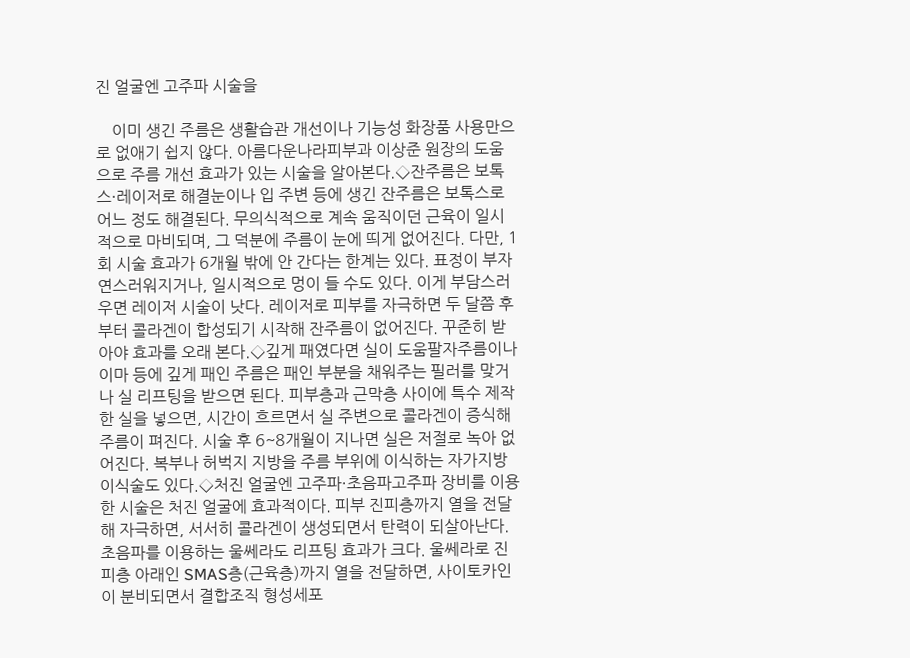진 얼굴엔 고주파 시술을

    이미 생긴 주름은 생활습관 개선이나 기능성 화장품 사용만으로 없애기 쉽지 않다. 아름다운나라피부과 이상준 원장의 도움으로 주름 개선 효과가 있는 시술을 알아본다.◇잔주름은 보톡스·레이저로 해결눈이나 입 주변 등에 생긴 잔주름은 보톡스로 어느 정도 해결된다. 무의식적으로 계속 움직이던 근육이 일시적으로 마비되며, 그 덕분에 주름이 눈에 띄게 없어진다. 다만, 1회 시술 효과가 6개월 밖에 안 간다는 한계는 있다. 표정이 부자연스러워지거나, 일시적으로 멍이 들 수도 있다. 이게 부담스러우면 레이저 시술이 낫다. 레이저로 피부를 자극하면 두 달쯤 후부터 콜라겐이 합성되기 시작해 잔주름이 없어진다. 꾸준히 받아야 효과를 오래 본다.◇깊게 패였다면 실이 도움팔자주름이나 이마 등에 깊게 패인 주름은 패인 부분을 채워주는 필러를 맞거나 실 리프팅을 받으면 된다. 피부층과 근막층 사이에 특수 제작한 실을 넣으면, 시간이 흐르면서 실 주변으로 콜라겐이 증식해 주름이 펴진다. 시술 후 6~8개월이 지나면 실은 저절로 녹아 없어진다. 복부나 허벅지 지방을 주름 부위에 이식하는 자가지방이식술도 있다.◇처진 얼굴엔 고주파·초음파고주파 장비를 이용한 시술은 처진 얼굴에 효과적이다. 피부 진피층까지 열을 전달해 자극하면, 서서히 콜라겐이 생성되면서 탄력이 되살아난다. 초음파를 이용하는 울쎄라도 리프팅 효과가 크다. 울쎄라로 진피층 아래인 SMAS층(근육층)까지 열을 전달하면, 사이토카인이 분비되면서 결합조직 형성세포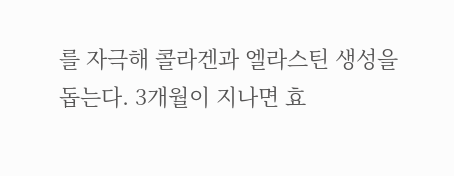를 자극해 콜라겐과 엘라스틴 생성을 돕는다. 3개월이 지나면 효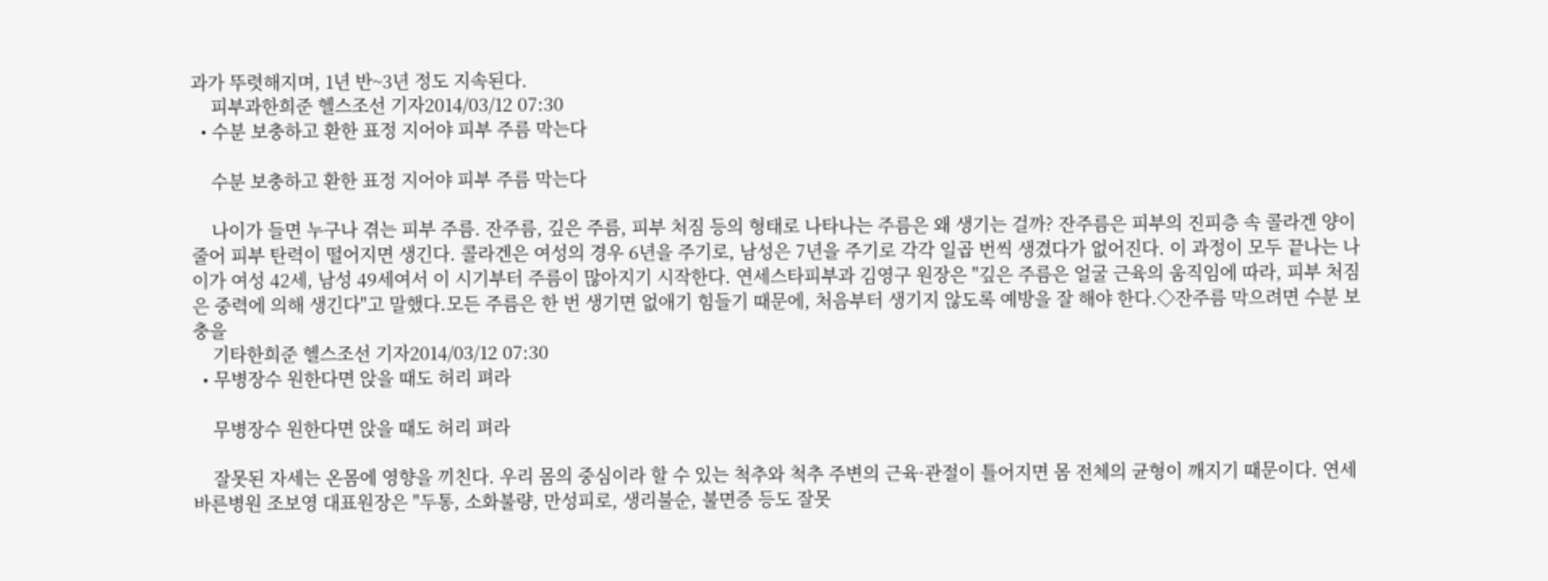과가 뚜렷해지며, 1년 반~3년 정도 지속된다.
    피부과한희준 헬스조선 기자2014/03/12 07:30
  • 수분 보충하고 환한 표정 지어야 피부 주름 막는다

    수분 보충하고 환한 표정 지어야 피부 주름 막는다

    나이가 들면 누구나 겪는 피부 주름. 잔주름, 깊은 주름, 피부 처짐 등의 형태로 나타나는 주름은 왜 생기는 걸까? 잔주름은 피부의 진피층 속 콜라겐 양이 줄어 피부 탄력이 떨어지면 생긴다. 콜라겐은 여성의 경우 6년을 주기로, 남성은 7년을 주기로 각각 일곱 번씩 생겼다가 없어진다. 이 과정이 모두 끝나는 나이가 여성 42세, 남성 49세여서 이 시기부터 주름이 많아지기 시작한다. 연세스타피부과 김영구 원장은 "깊은 주름은 얼굴 근육의 움직임에 따라, 피부 처짐은 중력에 의해 생긴다"고 말했다.모든 주름은 한 번 생기면 없애기 힘들기 때문에, 처음부터 생기지 않도록 예방을 잘 해야 한다.◇잔주름 막으려면 수분 보충을
    기타한희준 헬스조선 기자2014/03/12 07:30
  • 무병장수 원한다면 앉을 때도 허리 펴라

    무병장수 원한다면 앉을 때도 허리 펴라

    잘못된 자세는 온몸에 영향을 끼친다. 우리 몸의 중심이라 할 수 있는 척추와 척추 주변의 근육·관절이 틀어지면 몸 전체의 균형이 깨지기 때문이다. 연세바른병원 조보영 대표원장은 "두통, 소화불량, 만성피로, 생리불순, 불면증 등도 잘못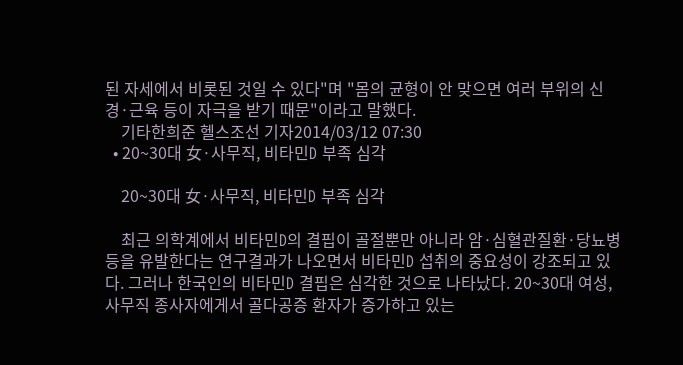된 자세에서 비롯된 것일 수 있다"며 "몸의 균형이 안 맞으면 여러 부위의 신경·근육 등이 자극을 받기 때문"이라고 말했다.
    기타한희준 헬스조선 기자2014/03/12 07:30
  • 20~30대 女·사무직, 비타민D 부족 심각

    20~30대 女·사무직, 비타민D 부족 심각

    최근 의학계에서 비타민D의 결핍이 골절뿐만 아니라 암·심혈관질환·당뇨병 등을 유발한다는 연구결과가 나오면서 비타민D 섭취의 중요성이 강조되고 있다. 그러나 한국인의 비타민D 결핍은 심각한 것으로 나타났다. 20~30대 여성, 사무직 종사자에게서 골다공증 환자가 증가하고 있는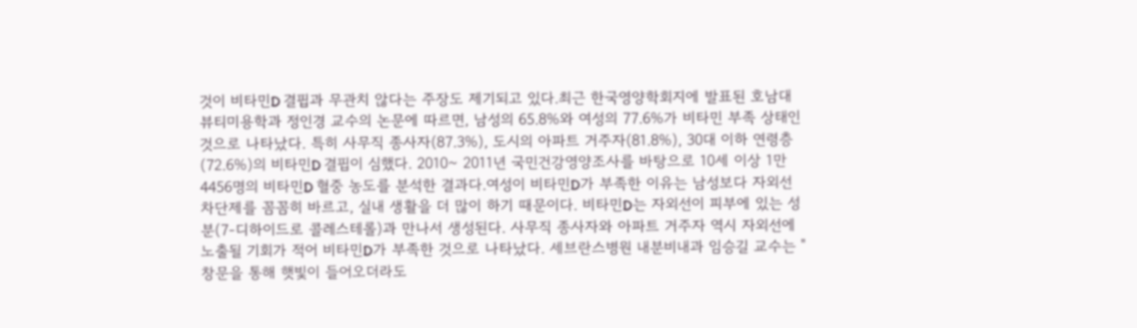것이 비타민D 결핍과 무관치 않다는 주장도 제기되고 있다.최근 한국영양학회지에 발표된 호남대 뷰티미용학과 정인경 교수의 논문에 따르면, 남성의 65.8%와 여성의 77.6%가 비타민 부족 상태인 것으로 나타났다. 특히 사무직 종사자(87.3%), 도시의 아파트 거주자(81.8%), 30대 이하 연령층(72.6%)의 비타민D 결핍이 심했다. 2010~ 2011년 국민건강영양조사를 바탕으로 10세 이상 1만 4456명의 비타민D 혈중 농도를 분석한 결과다.여성이 비타민D가 부족한 이유는 남성보다 자외선 차단제를 꼼꼼히 바르고, 실내 생활을 더 많이 하기 때문이다. 비타민D는 자외선이 피부에 있는 성분(7-디하이드로 콜레스테롤)과 만나서 생성된다. 사무직 종사자와 아파트 거주자 역시 자외선에 노출될 기회가 적어 비타민D가 부족한 것으로 나타났다. 세브란스병원 내분비내과 임승길 교수는 "창문을 통해 햇빛이 들어오더라도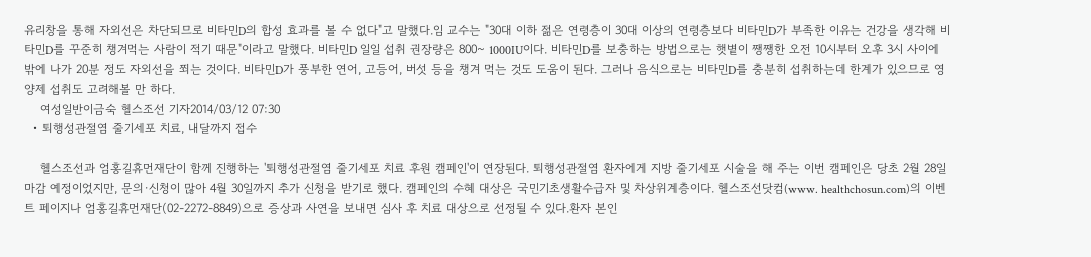유리창을 통해 자외선은 차단되므로 비타민D의 합성 효과를 볼 수 없다"고 말했다.임 교수는 "30대 이하 젊은 연령층이 30대 이상의 연령층보다 비타민D가 부족한 이유는 건강을 생각해 비타민D를 꾸준히 챙겨먹는 사람이 적기 때문"이라고 말했다. 비타민D 일일 섭취 권장량은 800~ 1000IU이다. 비타민D를 보충하는 방법으로는 햇볕이 쨍쨍한 오전 10시부터 오후 3시 사이에 밖에 나가 20분 정도 자외선을 쬐는 것이다. 비타민D가 풍부한 연어, 고등어, 버섯 등을 챙겨 먹는 것도 도움이 된다. 그러나 음식으로는 비타민D를 충분히 섭취하는데 한계가 있으므로 영양제 섭취도 고려해볼 만 하다.
    여성일반이금숙 헬스조선 기자2014/03/12 07:30
  • 퇴행성관절염 줄기세포 치료, 내달까지 접수

    헬스조선과 엄홍길휴먼재단이 함께 진행하는 '퇴행성관절염 줄기세포 치료 후원 캠페인'이 연장된다. 퇴행성관절염 환자에게 지방 줄기세포 시술을 해 주는 이번 캠페인은 당초 2월 28일 마감 예정이었지만, 문의·신청이 많아 4월 30일까지 추가 신청을 받기로 했다. 캠페인의 수혜 대상은 국민기초생활수급자 및 차상위계층이다. 헬스조선닷컴(www. healthchosun.com)의 이벤트 페이지나 엄홍길휴먼재단(02-2272-8849)으로 증상과 사연을 보내면 심사 후 치료 대상으로 선정될 수 있다.환자 본인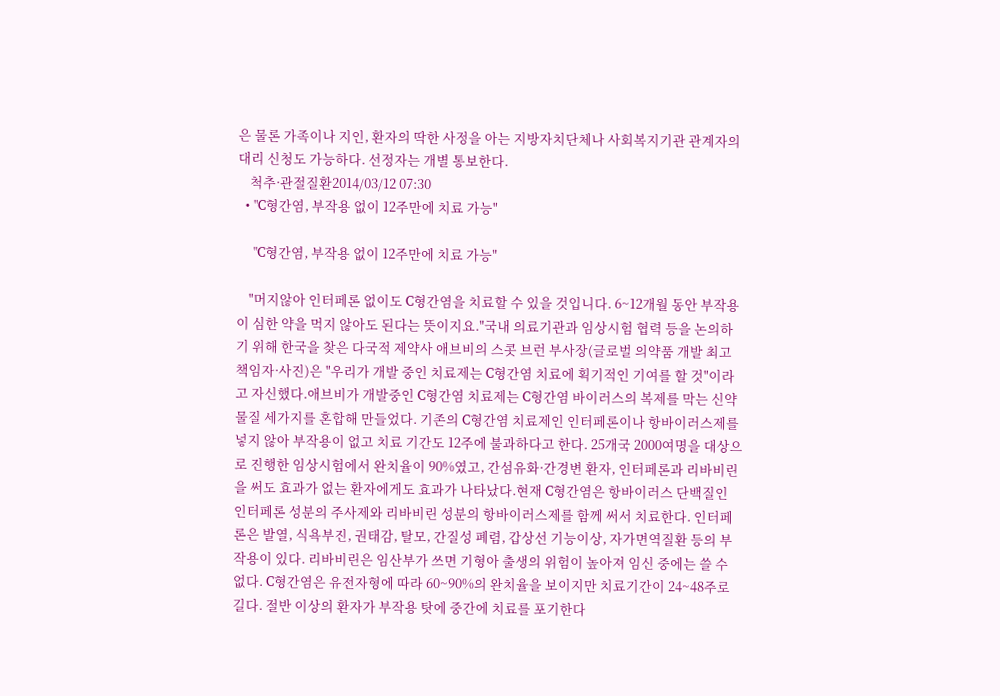은 물론 가족이나 지인, 환자의 딱한 사정을 아는 지방자치단체나 사회복지기관 관계자의 대리 신청도 가능하다. 선정자는 개별 통보한다.
    척추·관절질환2014/03/12 07:30
  • "C형간염, 부작용 없이 12주만에 치료 가능"

    "C형간염, 부작용 없이 12주만에 치료 가능"

    "머지않아 인터페론 없이도 C형간염을 치료할 수 있을 것입니다. 6~12개월 동안 부작용이 심한 약을 먹지 않아도 된다는 뜻이지요."국내 의료기관과 임상시험 협력 등을 논의하기 위해 한국을 찾은 다국적 제약사 애브비의 스콧 브런 부사장(글로벌 의약품 개발 최고책임자·사진)은 "우리가 개발 중인 치료제는 C형간염 치료에 획기적인 기여를 할 것"이라고 자신했다.애브비가 개발중인 C형간염 치료제는 C형간염 바이러스의 복제를 막는 신약 물질 세가지를 혼합해 만들었다. 기존의 C형간염 치료제인 인터페론이나 항바이러스제를 넣지 않아 부작용이 없고 치료 기간도 12주에 불과하다고 한다. 25개국 2000여명을 대상으로 진행한 임상시험에서 완치율이 90%였고, 간섬유화·간경변 환자, 인터페론과 리바비린을 써도 효과가 없는 환자에게도 효과가 나타났다.현재 C형간염은 항바이러스 단백질인 인터페론 성분의 주사제와 리바비린 성분의 항바이러스제를 함께 써서 치료한다. 인터페론은 발열, 식욕부진, 권태감, 탈모, 간질성 폐렴, 갑상선 기능이상, 자가면역질환 등의 부작용이 있다. 리바비린은 임산부가 쓰면 기형아 출생의 위험이 높아져 임신 중에는 쓸 수 없다. C형간염은 유전자형에 따라 60~90%의 완치율을 보이지만 치료기간이 24~48주로 길다. 절반 이상의 환자가 부작용 탓에 중간에 치료를 포기한다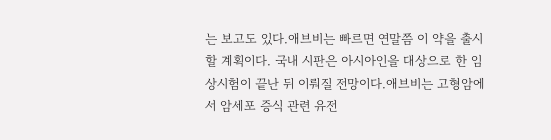는 보고도 있다.애브비는 빠르면 연말쯤 이 약을 출시할 계획이다. 국내 시판은 아시아인을 대상으로 한 임상시험이 끝난 뒤 이뤄질 전망이다.애브비는 고형암에서 암세포 증식 관련 유전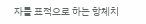자를 표적으로 하는 항체치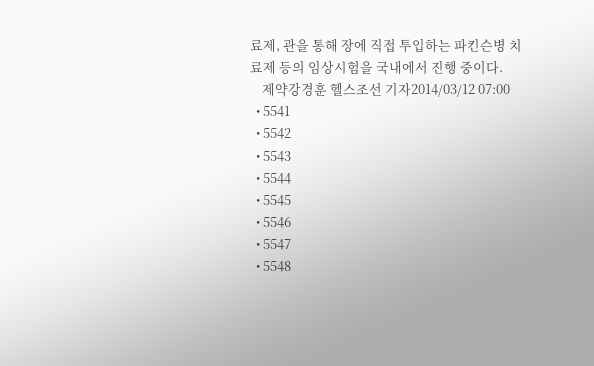료제, 관을 통해 장에 직접 투입하는 파킨슨병 치료제 등의 임상시험을 국내에서 진행 중이다.
    제약강경훈 헬스조선 기자2014/03/12 07:00
  • 5541
  • 5542
  • 5543
  • 5544
  • 5545
  • 5546
  • 5547
  • 5548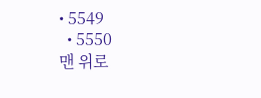• 5549
  • 5550
맨 위로